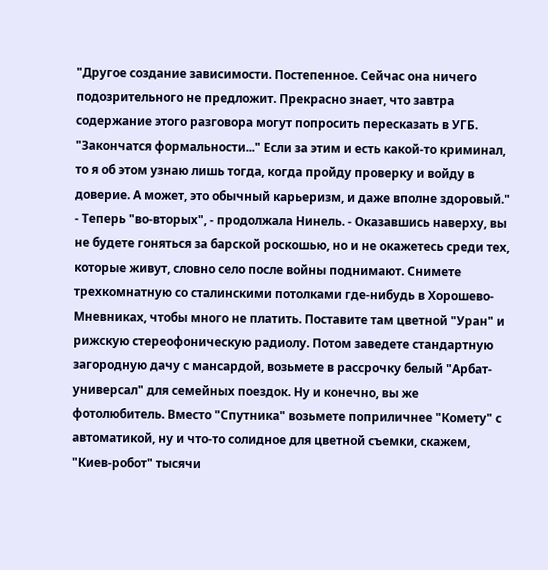"Другое создание зависимости. Постепенное. Сейчас она ничего подозрительного не предложит. Прекрасно знает, что завтра содержание этого разговора могут попросить пересказать в УГБ. "Закончатся формальности..." Если за этим и есть какой-то криминал, то я об этом узнаю лишь тогда, когда пройду проверку и войду в доверие. А может, это обычный карьеризм, и даже вполне здоровый."
- Теперь "во-вторых", - продолжала Нинель. - Оказавшись наверху, вы не будете гоняться за барской роскошью, но и не окажетесь среди тех, которые живут, словно село после войны поднимают. Снимете трехкомнатную со сталинскими потолками где-нибудь в Хорошево-Мневниках, чтобы много не платить. Поставите там цветной "Уран" и рижскую стереофоническую радиолу. Потом заведете стандартную загородную дачу с мансардой, возьмете в рассрочку белый "Арбат-универсал" для семейных поездок. Ну и конечно, вы же фотолюбитель. Вместо "Спутника" возьмете поприличнее "Комету" с автоматикой, ну и что-то солидное для цветной съемки, скажем, "Киев-робот" тысячи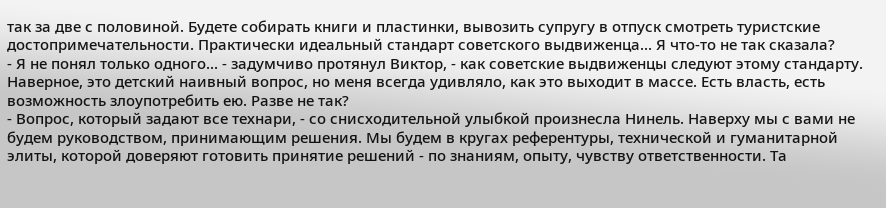так за две с половиной. Будете собирать книги и пластинки, вывозить супругу в отпуск смотреть туристские достопримечательности. Практически идеальный стандарт советского выдвиженца... Я что-то не так сказала?
- Я не понял только одного... - задумчиво протянул Виктор, - как советские выдвиженцы следуют этому стандарту. Наверное, это детский наивный вопрос, но меня всегда удивляло, как это выходит в массе. Есть власть, есть возможность злоупотребить ею. Разве не так?
- Вопрос, который задают все технари, - со снисходительной улыбкой произнесла Нинель. Наверху мы с вами не будем руководством, принимающим решения. Мы будем в кругах референтуры, технической и гуманитарной элиты, которой доверяют готовить принятие решений - по знаниям, опыту, чувству ответственности. Та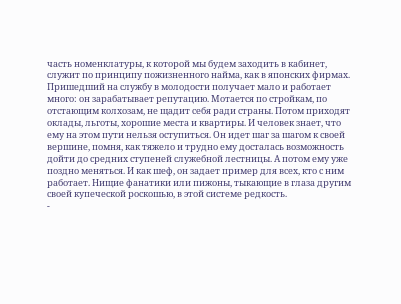часть номенклатуры, к которой мы будем заходить в кабинет, служит по принципу пожизненного найма, как в японских фирмах. Пришедший на службу в молодости получает мало и работает много: он зарабатывает репутацию. Мотается по стройкам, по отстающим колхозам, не щадит себя ради страны. Потом приходят оклады, льготы, хорошие места и квартиры. И человек знает, что ему на этом пути нельзя оступиться. Он идет шаг за шагом к своей вершине, помня, как тяжело и трудно ему досталась возможность дойти до средних ступеней служебной лестницы. А потом ему уже поздно меняться. И как шеф, он задает пример для всех, кто с ним работает. Нищие фанатики или пижоны, тыкающие в глаза другим своей купеческой роскошью, в этой системе редкость.
-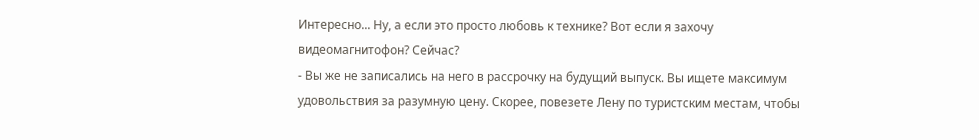Интересно... Ну, а если это просто любовь к технике? Вот если я захочу видеомагнитофон? Сейчас?
- Вы же не записались на него в рассрочку на будущий выпуск. Вы ищете максимум удовольствия за разумную цену. Скорее, повезете Лену по туристским местам, чтобы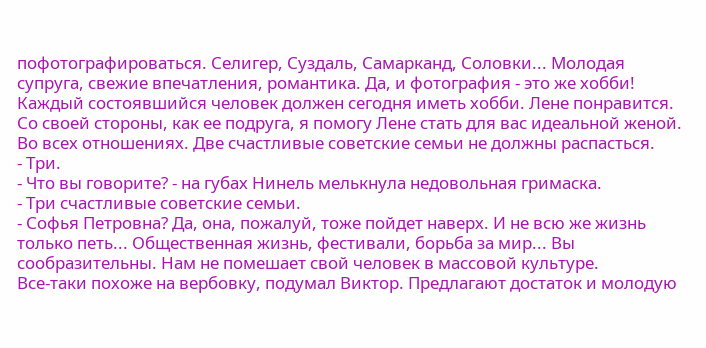пофотографироваться. Селигер, Суздаль, Самарканд, Соловки... Молодая супруга, свежие впечатления, романтика. Да, и фотография - это же хобби! Каждый состоявшийся человек должен сегодня иметь хобби. Лене понравится. Со своей стороны, как ее подруга, я помогу Лене стать для вас идеальной женой. Во всех отношениях. Две счастливые советские семьи не должны распасться.
- Три.
- Что вы говорите? - на губах Нинель мелькнула недовольная гримаска.
- Три счастливые советские семьи.
- Софья Петровна? Да, она, пожалуй, тоже пойдет наверх. И не всю же жизнь только петь... Общественная жизнь, фестивали, борьба за мир... Вы сообразительны. Нам не помешает свой человек в массовой культуре.
Все-таки похоже на вербовку, подумал Виктор. Предлагают достаток и молодую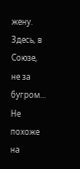жену. Здесь, в Союзе, не за бугром... Не похоже на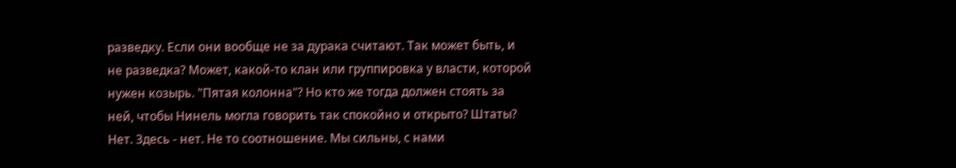разведку. Если они вообще не за дурака считают. Так может быть, и не разведка? Может, какой-то клан или группировка у власти, которой нужен козырь. "Пятая колонна"? Но кто же тогда должен стоять за ней, чтобы Нинель могла говорить так спокойно и открыто? Штаты? Нет. Здесь - нет. Не то соотношение. Мы сильны, с нами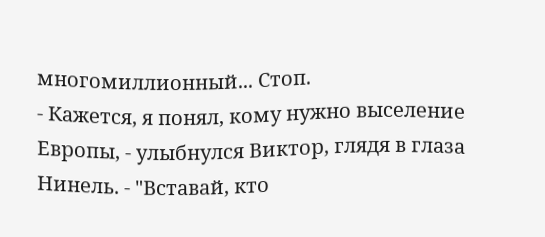многомиллионный... Стоп.
- Кажется, я понял, кому нужно выселение Европы, - улыбнулся Виктор, глядя в глаза Нинель. - "Вставай, кто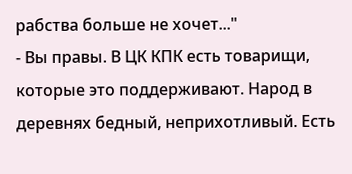рабства больше не хочет..."
- Вы правы. В ЦК КПК есть товарищи, которые это поддерживают. Народ в деревнях бедный, неприхотливый. Есть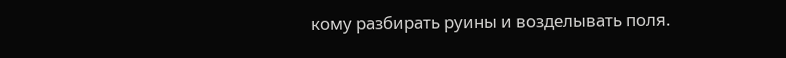кому разбирать руины и возделывать поля.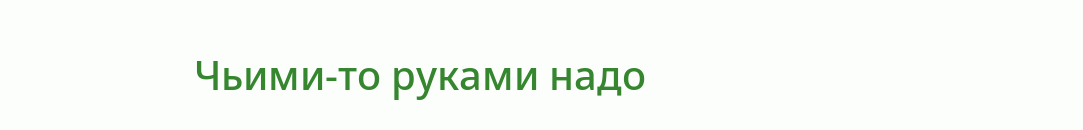Чьими-то руками надо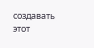создавать этот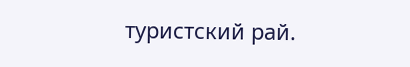туристский рай.